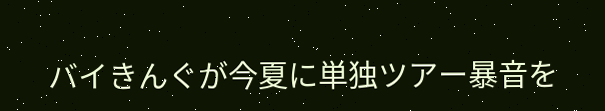バイきんぐが今夏に単独ツアー暴音を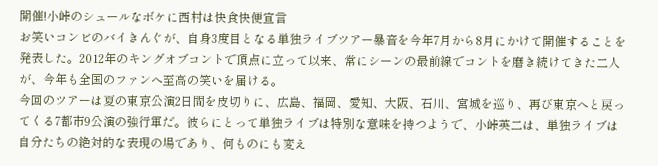開催!小峠のシュールなボケに西村は快食快便宣言
お笑いコンビのバイきんぐが、自身3度目となる単独ライブツアー暴音を今年7月から8月にかけて開催することを発表した。2012年のキングオブコントで頂点に立って以来、常にシーンの最前線でコントを磨き続けてきた二人が、今年も全国のファンへ至高の笑いを届ける。
今回のツアーは夏の東京公演2日間を皮切りに、広島、福岡、愛知、大阪、石川、宮城を巡り、再び東京へと戻ってくる7都市9公演の強行軍だ。彼らにとって単独ライブは特別な意味を持つようで、小峠英二は、単独ライブは自分たちの絶対的な表現の場であり、何ものにも変え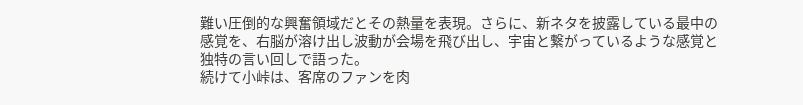難い圧倒的な興奮領域だとその熱量を表現。さらに、新ネタを披露している最中の感覚を、右脳が溶け出し波動が会場を飛び出し、宇宙と繋がっているような感覚と独特の言い回しで語った。
続けて小峠は、客席のファンを肉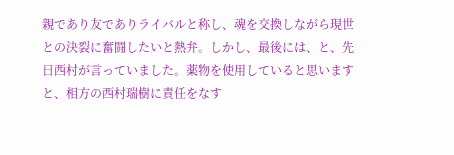親であり友でありライバルと称し、魂を交換しながら現世との決裂に奮闘したいと熱弁。しかし、最後には、と、先日西村が言っていました。薬物を使用していると思いますと、相方の西村瑞樹に責任をなす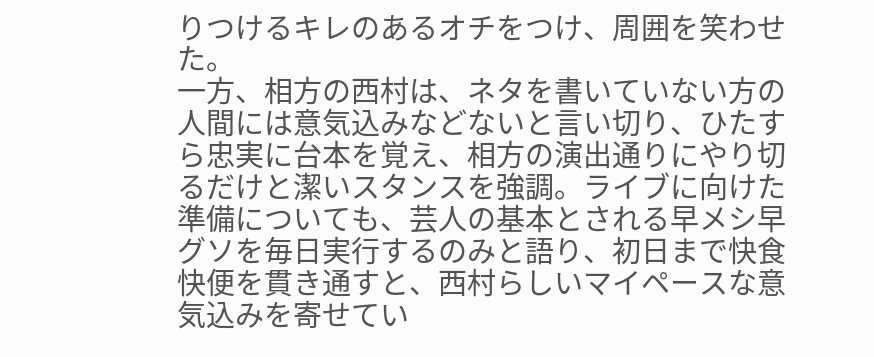りつけるキレのあるオチをつけ、周囲を笑わせた。
一方、相方の西村は、ネタを書いていない方の人間には意気込みなどないと言い切り、ひたすら忠実に台本を覚え、相方の演出通りにやり切るだけと潔いスタンスを強調。ライブに向けた準備についても、芸人の基本とされる早メシ早グソを毎日実行するのみと語り、初日まで快食快便を貫き通すと、西村らしいマイペースな意気込みを寄せてい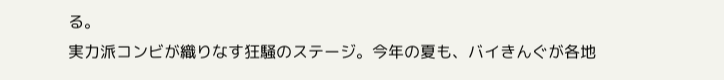る。
実力派コンビが織りなす狂騒のステージ。今年の夏も、バイきんぐが各地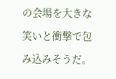の会場を大きな笑いと衝撃で包み込みそうだ。